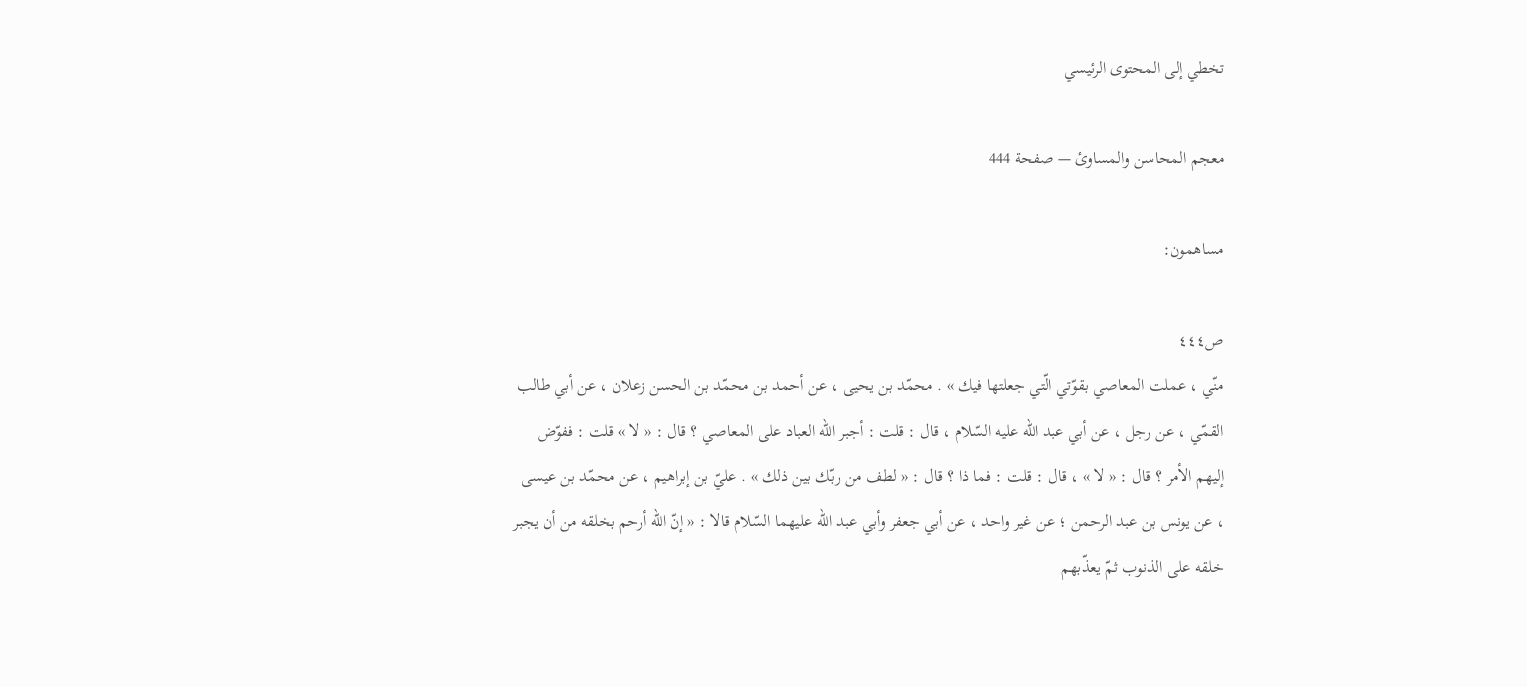تخطي إلى المحتوى الرئيسي

معجم المحاسن والمساوئ — صفحة 444

مساهمون:

ص٤٤٤
منّي ، عملت المعاصي بقوّتي الّتي جعلتها فيك » . محمّد بن يحيى ، عن أحمد بن محمّد بن الحسن زعلان ، عن أبي طالب القمّي ، عن رجل ، عن أبي عبد اللّه عليه السّلام ، قال : قلت : أجبر اللّه العباد على المعاصي ؟ قال : « لا » قلت : ففوّض إليهم الأمر ؟ قال : « لا » ، قال : قلت : فما ذا ؟ قال : « لطف من ربّك بين ذلك » . عليّ بن إبراهيم ، عن محمّد بن عيسى ، عن يونس بن عبد الرحمن ؛ عن غير واحد ، عن أبي جعفر وأبي عبد اللّه عليهما السّلام قالا : « إنّ اللّه أرحم بخلقه من أن يجبر خلقه على الذنوب ثمّ يعذّبهم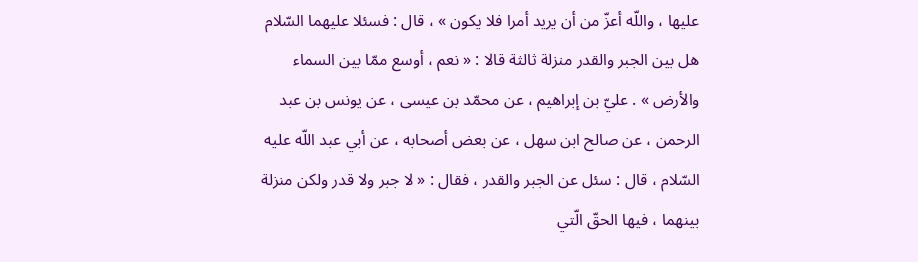عليها ، واللّه أعزّ من أن يريد أمرا فلا يكون » ، قال : فسئلا عليهما السّلام هل بين الجبر والقدر منزلة ثالثة قالا : « نعم ، أوسع ممّا بين السماء والأرض » . عليّ بن إبراهيم ، عن محمّد بن عيسى ، عن يونس بن عبد الرحمن ، عن صالح ابن سهل ، عن بعض أصحابه ، عن أبي عبد اللّه عليه السّلام ، قال : سئل عن الجبر والقدر ، فقال : « لا جبر ولا قدر ولكن منزلة بينهما ، فيها الحقّ الّتي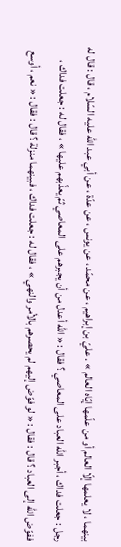بينهما ، لا يعلمها إلّا العالم أو من علّمها إيّاه العالم » . عليّ بن إبراهيم ، عن محمّد ، عن يونس ، عن عدّة ، عن أبي عبد اللّه عليه السّلام ، قال : قال له رجل : جعلت فداك ، أجبر اللّه العباد على المعاصي ؟ فقال : « اللّه أعدل من أن يجبرهم على المعاصي ثمّ يعذّبهم عليها » ، فقال له : جعلت فداك ، ففوّض اللّه إلى العباد ؟ قال : فقال : « لو فوّض إليهم لم يحصرهم بالأمر والنهي » ، فقال له : جعلت فداك ، فبينهما منزلة ؟ قال : فقال : « نعم ، أوسع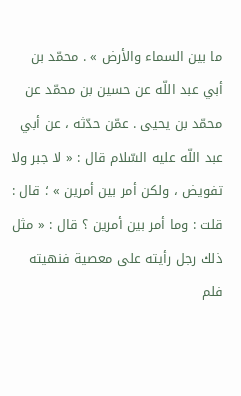ما بين السماء والأرض » . محمّد بن أبي عبد اللّه عن حسين بن محمّد عن محمّد بن يحيى . عمّن حدّثه ، عن أبي عبد اللّه عليه السّلام قال : « لا جبر ولا تفويض ، ولكن أمر بين أمرين » ؛ قال : قلت : وما أمر بين أمرين ؟ قال : « مثل ذلك رجل رأيته على معصية فنهيته فلم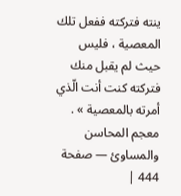ينته فتركته ففعل تلك المعصية ، فليس حيث لم يقبل منك فتركته كنت أنت الّذي أمرته بالمعصية » .
معجم المحاسن والمساوئ — صفحة 444 |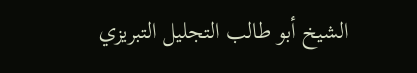الشيخ أبو طالب التجليل التبريزي